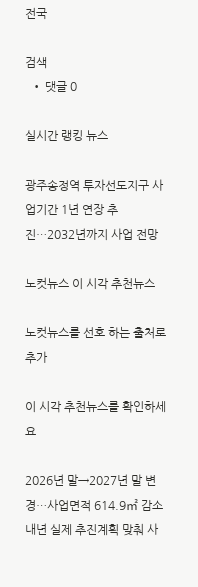전국

검색
  • 댓글 0

실시간 랭킹 뉴스

광주송정역 투자선도지구 사업기간 1년 연장 추진…2032년까지 사업 전망

노컷뉴스 이 시각 추천뉴스

노컷뉴스를 선호 하는 출처로 추가

이 시각 추천뉴스를 확인하세요

2026년 말→2027년 말 변경…사업면적 614.9㎡ 감소
내년 실제 추진계획 맞춰 사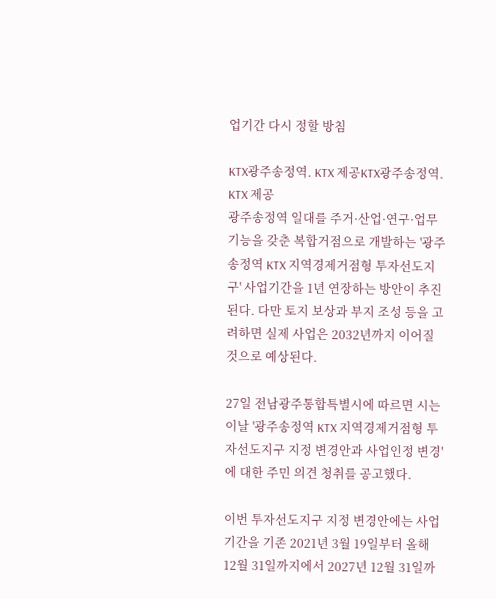업기간 다시 정할 방침

KTX광주송정역. KTX 제공KTX광주송정역. KTX 제공
광주송정역 일대를 주거·산업·연구·업무 기능을 갖춘 복합거점으로 개발하는 '광주송정역 KTX 지역경제거점형 투자선도지구' 사업기간을 1년 연장하는 방안이 추진된다. 다만 토지 보상과 부지 조성 등을 고려하면 실제 사업은 2032년까지 이어질 것으로 예상된다.

27일 전남광주통합특별시에 따르면 시는 이날 '광주송정역 KTX 지역경제거점형 투자선도지구 지정 변경안과 사업인정 변경'에 대한 주민 의견 청취를 공고했다.

이번 투자선도지구 지정 변경안에는 사업기간을 기존 2021년 3월 19일부터 올해 12월 31일까지에서 2027년 12월 31일까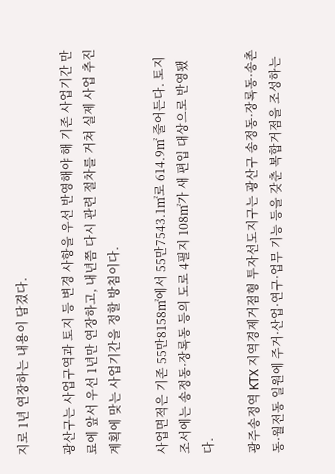지로 1년 연장하는 내용이 담겼다.

광산구는 사업구역과 토지 등 변경 사항을 우선 반영해야 해 기존 사업기간 만료에 앞서 우선 1년만 연장하고, 내년쯤 다시 관련 절차를 거쳐 실제 사업 추진계획에 맞는 사업기간을 정할 방침이다.

사업면적은 기존 55만8158㎡에서 55만7543.1㎡로 614.9㎡ 줄어든다. 토지조서에는 송정동·장록동 등의 도로 4필지 108㎡가 새 편입 대상으로 반영됐다.

광주송정역 KTX 지역경제거점형 투자선도지구는 광산구 송정동·장록동·송촌동·월전동 일원에 주거·산업·연구·업무 기능 등을 갖춘 복합거점을 조성하는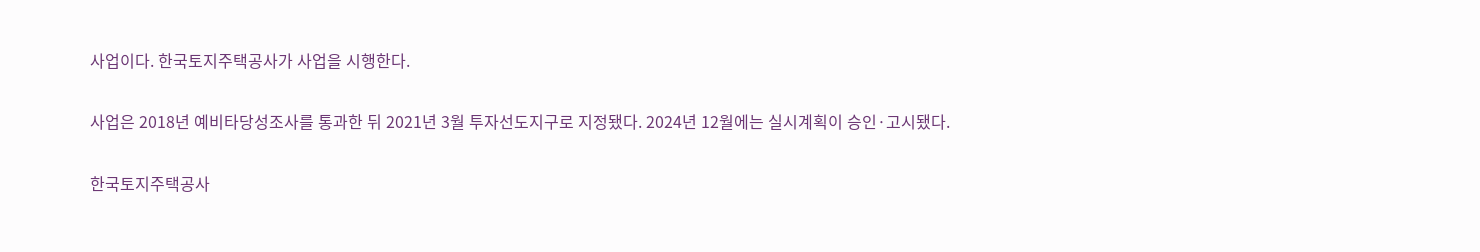사업이다. 한국토지주택공사가 사업을 시행한다.

사업은 2018년 예비타당성조사를 통과한 뒤 2021년 3월 투자선도지구로 지정됐다. 2024년 12월에는 실시계획이 승인·고시됐다.

한국토지주택공사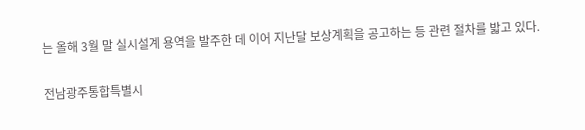는 올해 3월 말 실시설계 용역을 발주한 데 이어 지난달 보상계획을 공고하는 등 관련 절차를 밟고 있다.

전남광주통합특별시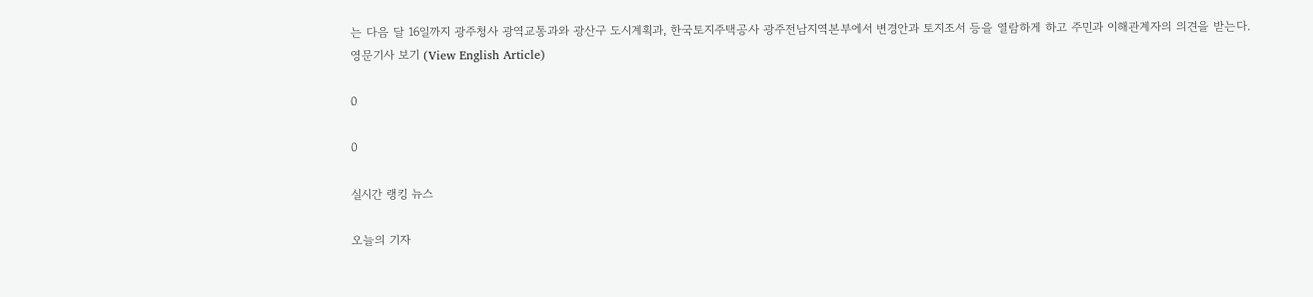는 다음 달 16일까지 광주청사 광역교통과와 광산구 도시계획과, 한국토지주택공사 광주전남지역본부에서 변경안과 토지조서 등을 열람하게 하고 주민과 이해관계자의 의견을 받는다.
영문기사 보기 (View English Article)

0

0

실시간 랭킹 뉴스

오늘의 기자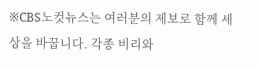※CBS노컷뉴스는 여러분의 제보로 함께 세상을 바꿉니다. 각종 비리와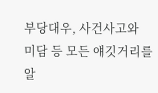부당대우, 사건사고와 미담 등 모든 얘깃거리를 알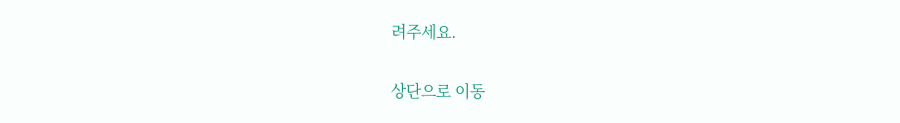려주세요.

상단으로 이동